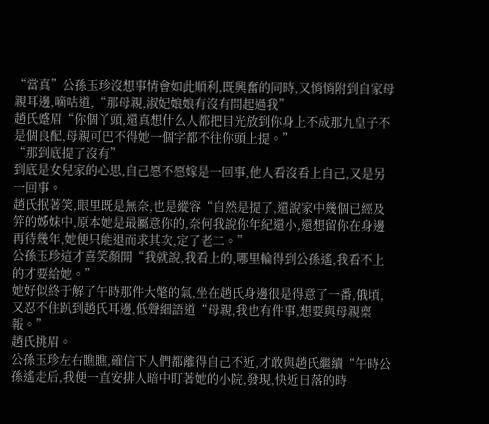“當真”公孫玉珍沒想事情會如此順利,既興奮的同時,又悄悄附到自家母親耳邊,嘀咕道,“那母親,淑妃娘娘有沒有問起過我”
趙氏蹙眉“你個丫頭,還真想什么人都把目光放到你身上不成那九皇子不是個良配,母親可巴不得她一個字都不往你頭上提。”
“那到底提了沒有”
到底是女兒家的心思,自己愿不愿嫁是一回事,他人看沒看上自己,又是另一回事。
趙氏抿著笑,眼里既是無奈,也是縱容“自然是提了,還說家中幾個已經及笄的姊妹中,原本她是最屬意你的,奈何我說你年紀還小,還想留你在身邊再待幾年,她便只能退而求其次,定了老二。”
公孫玉珍這才喜笑顏開“我就說,我看上的,哪里輪得到公孫遙,我看不上的才要給她。”
她好似終于解了午時那件大氅的氣,坐在趙氏身邊很是得意了一番,俄頃,又忍不住趴到趙氏耳邊,低聲細語道“母親,我也有件事,想要與母親稟報。”
趙氏挑眉。
公孫玉珍左右瞧瞧,確信下人們都離得自己不近,才敢與趙氏繼續“午時公孫遙走后,我便一直安排人暗中盯著她的小院,發現,快近日落的時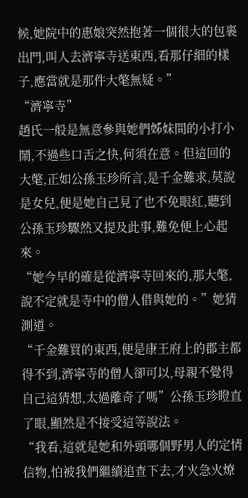候,她院中的惠娘突然抱著一個很大的包裹出門,叫人去濟寧寺送東西,看那仔細的樣子,應當就是那件大氅無疑。”
“濟寧寺”
趙氏一般是無意參與她們姊妹間的小打小鬧,不過些口舌之快,何須在意。但這回的大氅,正如公孫玉珍所言,是千金難求,莫說是女兒,便是她自己見了也不免眼紅,聽到公孫玉珍驟然又提及此事,難免便上心起來。
“她今早的確是從濟寧寺回來的,那大氅,說不定就是寺中的僧人借與她的。”她猜測道。
“千金難買的東西,便是康王府上的郡主都得不到,濟寧寺的僧人卻可以,母親不覺得自己這猜想,太過離奇了嗎”公孫玉珍瞪直了眼,顯然是不接受這等說法。
“我看,這就是她和外頭哪個野男人的定情信物,怕被我們繼續追查下去,才火急火燎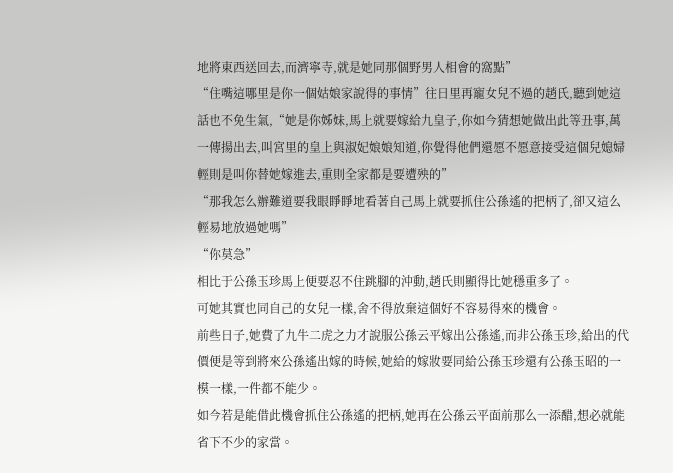地將東西送回去,而濟寧寺,就是她同那個野男人相會的窩點”
“住嘴這哪里是你一個姑娘家說得的事情”往日里再寵女兒不過的趙氏,聽到她這話也不免生氣,“她是你姊妹,馬上就要嫁給九皇子,你如今猜想她做出此等丑事,萬一傳揚出去,叫宮里的皇上與淑妃娘娘知道,你覺得他們還愿不愿意接受這個兒媳婦輕則是叫你替她嫁進去,重則全家都是要遭殃的”
“那我怎么辦難道要我眼睜睜地看著自己馬上就要抓住公孫遙的把柄了,卻又這么輕易地放過她嗎”
“你莫急”
相比于公孫玉珍馬上便要忍不住跳腳的沖動,趙氏則顯得比她穩重多了。
可她其實也同自己的女兒一樣,舍不得放棄這個好不容易得來的機會。
前些日子,她費了九牛二虎之力才說服公孫云平嫁出公孫遙,而非公孫玉珍,給出的代價便是等到將來公孫遙出嫁的時候,她給的嫁妝要同給公孫玉珍還有公孫玉昭的一模一樣,一件都不能少。
如今若是能借此機會抓住公孫遙的把柄,她再在公孫云平面前那么一添醋,想必就能省下不少的家當。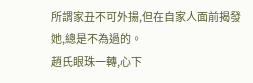所謂家丑不可外揚,但在自家人面前揭發她,總是不為過的。
趙氏眼珠一轉,心下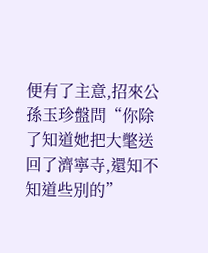便有了主意,招來公孫玉珍盤問“你除了知道她把大氅送回了濟寧寺,還知不知道些別的”